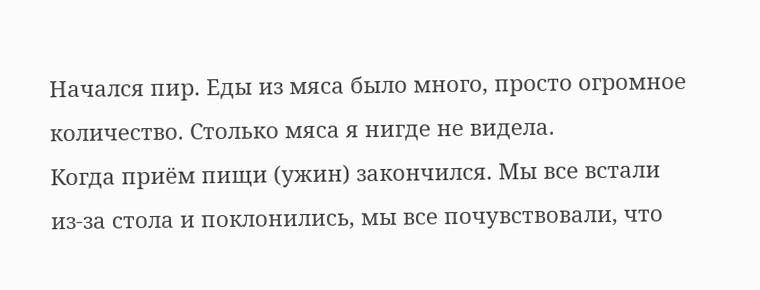Начался пир. Еды из мяса было много, просто огромное количество. Столько мяса я нигде не видела.
Когда приём пищи (ужин) закончился. Мы все встали из-за стола и поклонились, мы все почувствовали, что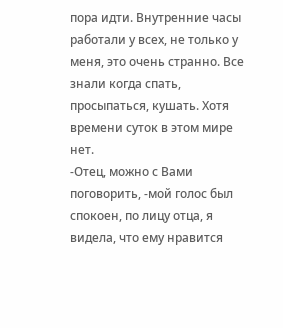пора идти. Внутренние часы работали у всех, не только у меня, это очень странно. Все знали когда спать, просыпаться, кушать. Хотя времени суток в этом мире нет.
-Отец, можно с Вами поговорить, -мой голос был спокоен, по лицу отца, я видела, что ему нравится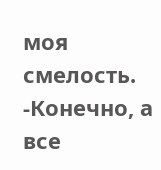моя смелость.
-Конечно, а все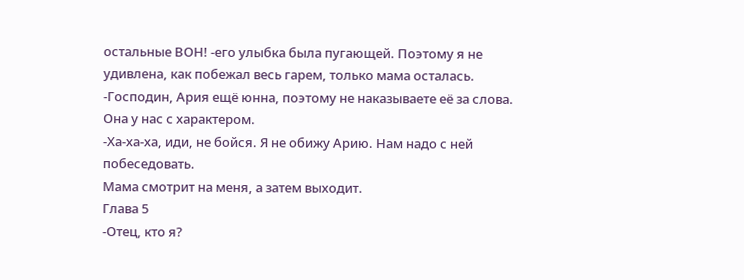остальные ВОН! -его улыбка была пугающей. Поэтому я не удивлена, как побежал весь гарем, только мама осталась.
-Господин, Ария ещё юнна, поэтому не наказываете её за слова. Она у нас с характером.
-Ха-ха-ха, иди, не бойся. Я не обижу Арию. Нам надо с ней побеседовать.
Мама смотрит на меня, а затем выходит.
Глава 5
-Отец, кто я?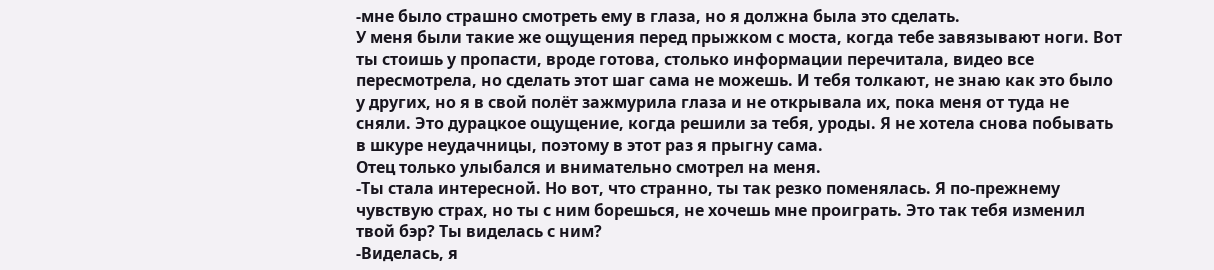-мне было страшно смотреть ему в глаза, но я должна была это сделать.
У меня были такие же ощущения перед прыжком с моста, когда тебе завязывают ноги. Вот ты стоишь у пропасти, вроде готова, столько информации перечитала, видео все пересмотрела, но сделать этот шаг сама не можешь. И тебя толкают, не знаю как это было у других, но я в свой полёт зажмурила глаза и не открывала их, пока меня от туда не сняли. Это дурацкое ощущение, когда решили за тебя, уроды. Я не хотела снова побывать в шкуре неудачницы, поэтому в этот раз я прыгну сама.
Отец только улыбался и внимательно смотрел на меня.
-Ты стала интересной. Но вот, что странно, ты так резко поменялась. Я по-прежнему чувствую страх, но ты с ним борешься, не хочешь мне проиграть. Это так тебя изменил твой бэр? Ты виделась с ним?
-Виделась, я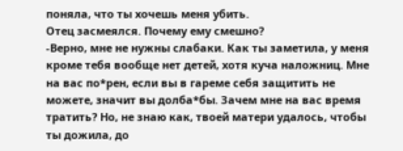поняла, что ты хочешь меня убить.
Отец засмеялся. Почему ему смешно?
-Верно, мне не нужны слабаки. Как ты заметила, у меня кроме тебя вообще нет детей, хотя куча наложниц. Мне на вас по*рен, если вы в гареме себя защитить не можете, значит вы долба*бы. Зачем мне на вас время тратить? Но, не знаю как, твоей матери удалось, чтобы ты дожила, до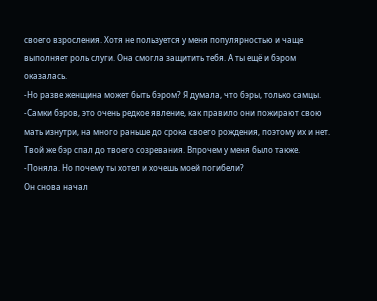своего взросления. Хотя не пользуется у меня популярностью и чаще выполняет роль слуги. Она смогла защитить тебя. А ты ещё и бэром оказалась.
-Но разве женщина может быть бэром? Я думала, что бэры, только самцы.
-Самки бэров, это очень редкое явление, как правило они пожирают свою мать изнутри, на много раньше до срока своего рождения, поэтому их и нет. Твой же бэр спал до твоего созревания. Впрочем у меня было также.
-Поняла. Но почему ты хотел и хочешь моей погибели?
Он снова начал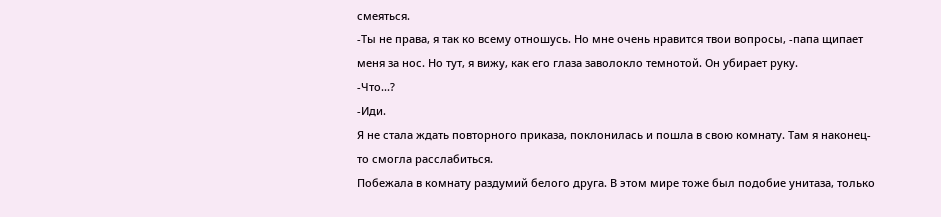смеяться.
-Ты не права, я так ко всему отношусь. Но мне очень нравится твои вопросы, -папа щипает меня за нос. Но тут, я вижу, как его глаза заволокло темнотой. Он убирает руку.
-Что...?
-Иди.
Я не стала ждать повторного приказа, поклонилась и пошла в свою комнату. Там я наконец-то смогла расслабиться.
Побежала в комнату раздумий белого друга. В этом мире тоже был подобие унитаза, только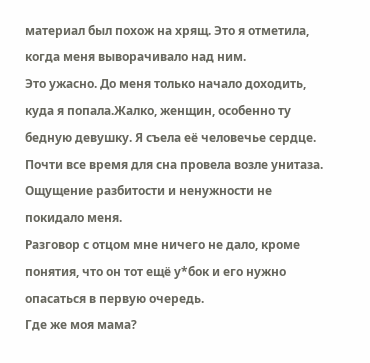материал был похож на хрящ. Это я отметила, когда меня выворачивало над ним.
Это ужасно. До меня только начало доходить, куда я попала.Жалко, женщин, особенно ту бедную девушку. Я съела её человечье сердце.
Почти все время для сна провела возле унитаза. Ощущение разбитости и ненужности не покидало меня.
Разговор с отцом мне ничего не дало, кроме понятия, что он тот ещё у*бок и его нужно опасаться в первую очередь.
Где же моя мама?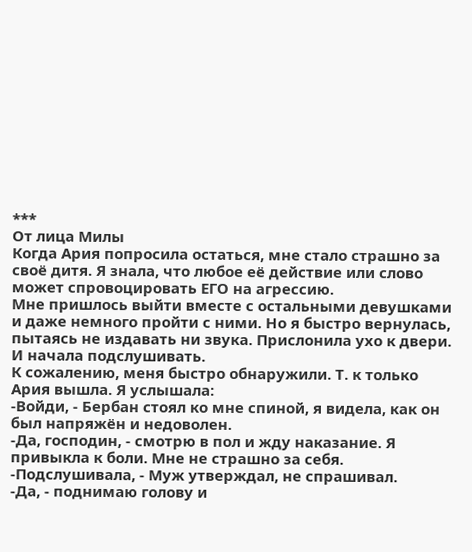***
От лица Милы
Когда Ария попросила остаться, мне стало страшно за своё дитя. Я знала, что любое её действие или слово может спровоцировать ЕГО на агрессию.
Мне пришлось выйти вместе с остальными девушками и даже немного пройти с ними. Но я быстро вернулась, пытаясь не издавать ни звука. Прислонила ухо к двери. И начала подслушивать.
К сожалению, меня быстро обнаружили. Т. к только Ария вышла. Я услышала:
-Войди, - Бербан стоял ко мне спиной, я видела, как он был напряжён и недоволен.
-Да, господин, - смотрю в пол и жду наказание. Я привыкла к боли. Мне не страшно за себя.
-Подслушивала, - Муж утверждал, не спрашивал.
-Да, - поднимаю голову и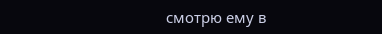смотрю ему в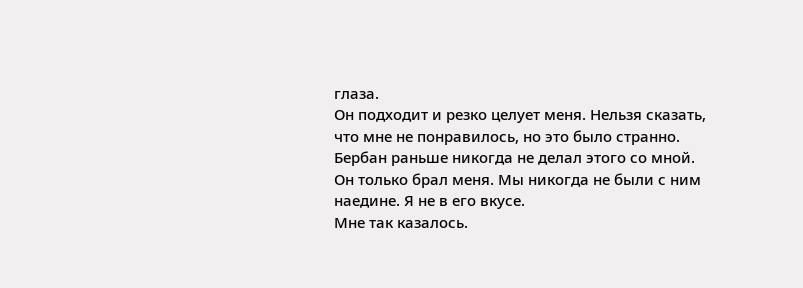глаза.
Он подходит и резко целует меня. Нельзя сказать, что мне не понравилось, но это было странно. Бербан раньше никогда не делал этого со мной. Он только брал меня. Мы никогда не были с ним наедине. Я не в его вкусе.
Мне так казалось.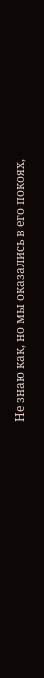Не знаю как, но мы оказались в его покоях,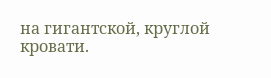на гигантской, круглой кровати.